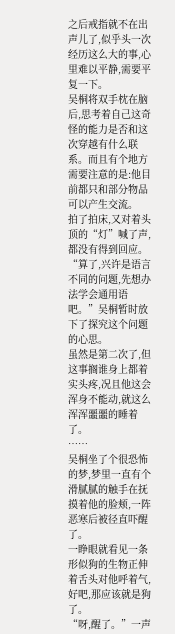之后戒指就不在出声儿了,似乎头一次经历这么大的事,心里难以平静,需要平复一下。
吴桐将双手枕在脑后,思考着自己这奇怪的能力是否和这次穿越有什么联系。而且有个地方需要注意的是:他目前都只和部分物品可以产生交流。
拍了拍床,又对着头顶的“灯”喊了声,都没有得到回应。“算了,兴许是语言不同的问题,先想办法学会通用语吧。”吴桐暂时放下了探究这个问题的心思。
虽然是第二次了,但这事搁谁身上都着实头疼,况且他这会浑身不能动,就这么浑浑噩噩的睡着了。
……
吴桐坐了个很恐怖的梦,梦里一直有个滑腻腻的触手在抚摸着他的脸颊,一阵恶寒后被径直吓醒了。
一睁眼就看见一条形似狗的生物正伸着舌头对他呼着气,好吧,那应该就是狗了。
“呀,醒了。”一声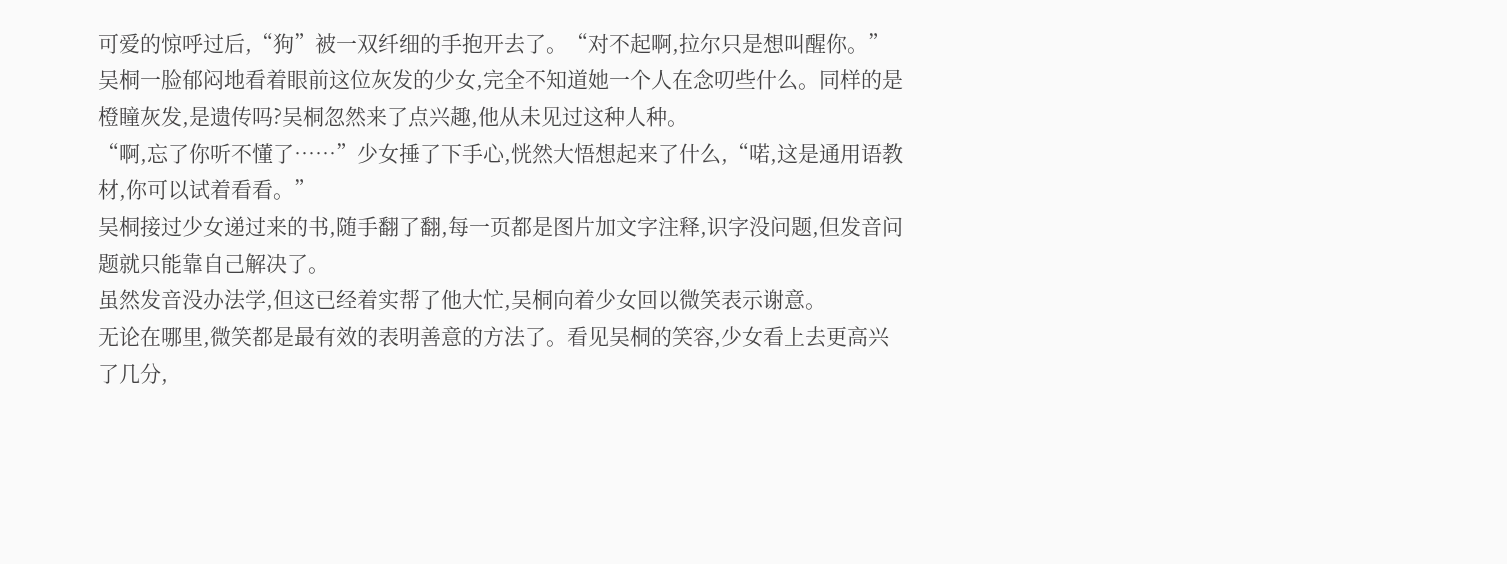可爱的惊呼过后,“狗”被一双纤细的手抱开去了。“对不起啊,拉尔只是想叫醒你。”
吴桐一脸郁闷地看着眼前这位灰发的少女,完全不知道她一个人在念叨些什么。同样的是橙瞳灰发,是遗传吗?吴桐忽然来了点兴趣,他从未见过这种人种。
“啊,忘了你听不懂了……”少女捶了下手心,恍然大悟想起来了什么,“喏,这是通用语教材,你可以试着看看。”
吴桐接过少女递过来的书,随手翻了翻,每一页都是图片加文字注释,识字没问题,但发音问题就只能靠自己解决了。
虽然发音没办法学,但这已经着实帮了他大忙,吴桐向着少女回以微笑表示谢意。
无论在哪里,微笑都是最有效的表明善意的方法了。看见吴桐的笑容,少女看上去更高兴了几分,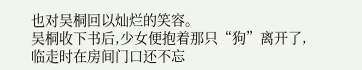也对吴桐回以灿烂的笑容。
吴桐收下书后,少女便抱着那只“狗”离开了,临走时在房间门口还不忘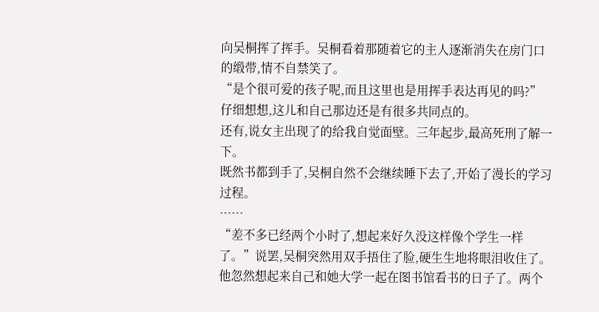向吴桐挥了挥手。吴桐看着那随着它的主人逐渐消失在房门口的缎带,情不自禁笑了。
“是个很可爱的孩子呢,而且这里也是用挥手表达再见的吗?”仔细想想,这儿和自己那边还是有很多共同点的。
还有,说女主出现了的给我自觉面壁。三年起步,最高死刑了解一下。
既然书都到手了,吴桐自然不会继续睡下去了,开始了漫长的学习过程。
……
“差不多已经两个小时了,想起来好久没这样像个学生一样了。”说罢,吴桐突然用双手捂住了脸,硬生生地将眼泪收住了。
他忽然想起来自己和她大学一起在图书馆看书的日子了。两个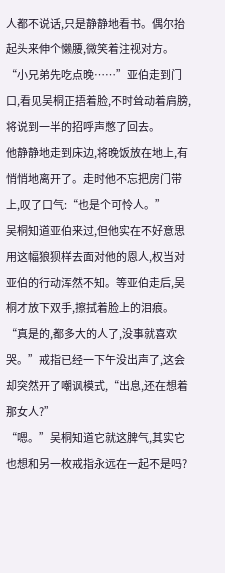人都不说话,只是静静地看书。偶尔抬起头来伸个懒腰,微笑着注视对方。
“小兄弟先吃点晚……”亚伯走到门口,看见吴桐正捂着脸,不时耸动着肩膀,将说到一半的招呼声憋了回去。
他静静地走到床边,将晚饭放在地上,有悄悄地离开了。走时他不忘把房门带上,叹了口气:“也是个可怜人。”
吴桐知道亚伯来过,但他实在不好意思用这幅狼狈样去面对他的恩人,权当对亚伯的行动浑然不知。等亚伯走后,吴桐才放下双手,擦拭着脸上的泪痕。
“真是的,都多大的人了,没事就喜欢哭。”戒指已经一下午没出声了,这会却突然开了嘲讽模式,“出息,还在想着那女人?”
“嗯。”吴桐知道它就这脾气,其实它也想和另一枚戒指永远在一起不是吗?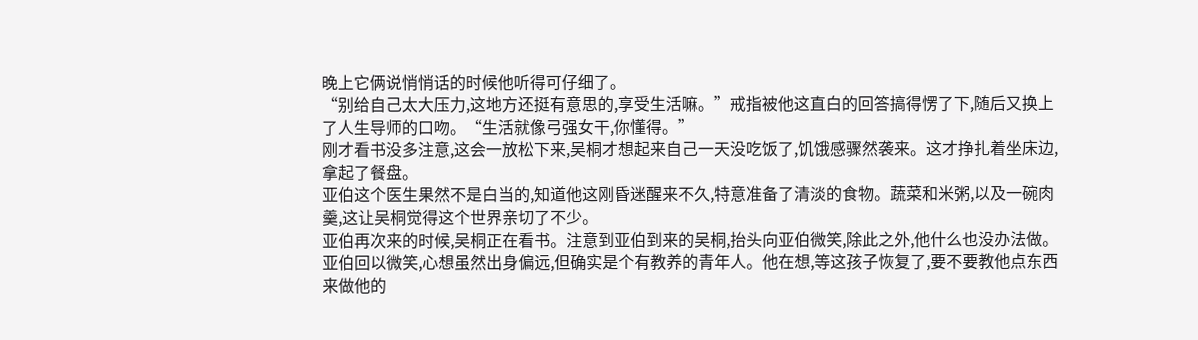晚上它俩说悄悄话的时候他听得可仔细了。
“别给自己太大压力,这地方还挺有意思的,享受生活嘛。”戒指被他这直白的回答搞得愣了下,随后又换上了人生导师的口吻。“生活就像弓强女干,你懂得。”
刚才看书没多注意,这会一放松下来,吴桐才想起来自己一天没吃饭了,饥饿感骤然袭来。这才挣扎着坐床边,拿起了餐盘。
亚伯这个医生果然不是白当的,知道他这刚昏迷醒来不久,特意准备了清淡的食物。蔬菜和米粥,以及一碗肉羹,这让吴桐觉得这个世界亲切了不少。
亚伯再次来的时候,吴桐正在看书。注意到亚伯到来的吴桐,抬头向亚伯微笑,除此之外,他什么也没办法做。
亚伯回以微笑,心想虽然出身偏远,但确实是个有教养的青年人。他在想,等这孩子恢复了,要不要教他点东西来做他的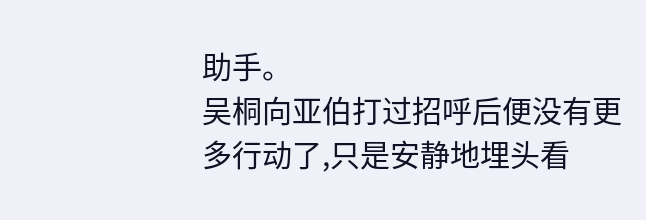助手。
吴桐向亚伯打过招呼后便没有更多行动了,只是安静地埋头看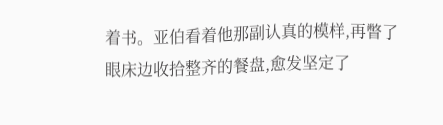着书。亚伯看着他那副认真的模样,再瞥了眼床边收拾整齐的餐盘,愈发坚定了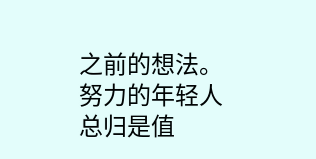之前的想法。
努力的年轻人总归是值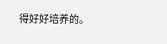得好好培养的。